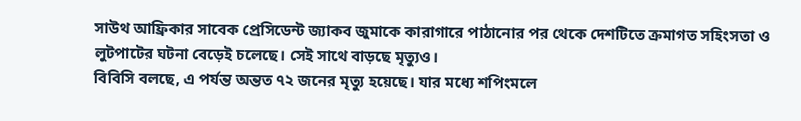সাউথ আফ্রিকার সাবেক প্রেসিডেন্ট জ্যাকব জুমাকে কারাগারে পাঠানোর পর থেকে দেশটিতে ক্রমাগত সহিংসতা ও লুটপাটের ঘটনা বেড়েই চলেছে। সেই সাথে বাড়ছে মৃত্যুও।
বিবিসি বলছে, এ পর্যন্ত অন্তত ৭২ জনের মৃত্যু হয়েছে। যার মধ্যে শপিংমলে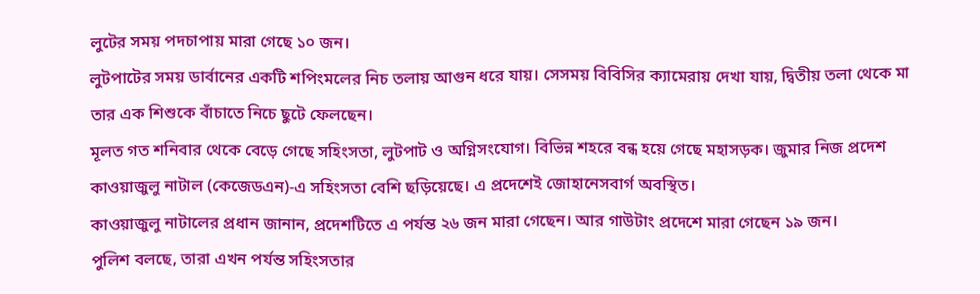লুটের সময় পদচাপায় মারা গেছে ১০ জন।
লুটপাটের সময় ডার্বানের একটি শপিংমলের নিচ তলায় আগুন ধরে যায়। সেসময় বিবিসির ক্যামেরায় দেখা যায়, দ্বিতীয় তলা থেকে মা তার এক শিশুকে বাঁচাতে নিচে ছুটে ফেলছেন।
মূলত গত শনিবার থেকে বেড়ে গেছে সহিংসতা, লুটপাট ও অগ্নিসংযোগ। বিভিন্ন শহরে বন্ধ হয়ে গেছে মহাসড়ক। জুমার নিজ প্রদেশ কাওয়াজুলু নাটাল (কেজেডএন)-এ সহিংসতা বেশি ছড়িয়েছে। এ প্রদেশেই জোহানেসবার্গ অবস্থিত।
কাওয়াজুলু নাটালের প্রধান জানান, প্রদেশটিতে এ পর্যন্ত ২৬ জন মারা গেছেন। আর গাউটাং প্রদেশে মারা গেছেন ১৯ জন।
পুলিশ বলছে, তারা এখন পর্যন্ত সহিংসতার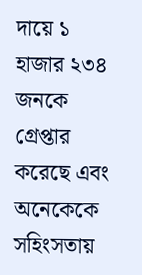দায়ে ১ হাজার ২৩৪ জনকে গ্রেপ্তার করেছে এবং অনেকেকে সহিংসতায়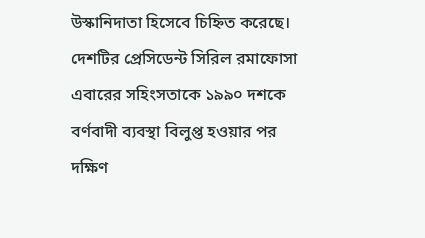উস্কানিদাতা হিসেবে চিহ্নিত করেছে।
দেশটির প্রেসিডেন্ট সিরিল রমাফোসা এবারের সহিংসতাকে ১৯৯০ দশকে বর্ণবাদী ব্যবস্থা বিলুপ্ত হওয়ার পর দক্ষিণ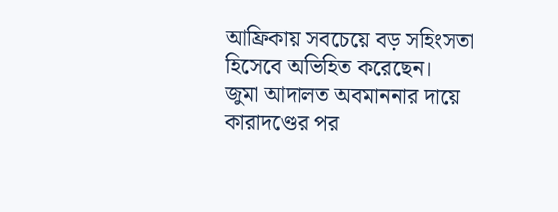আফ্রিকায় সবচেয়ে বড় সহিংসতা হিসেবে অভিহিত করেছেন।
জুমা আদালত অবমাননার দায়ে কারাদণ্ডের পর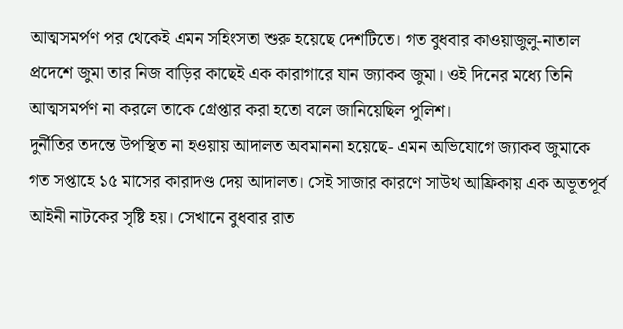আত্মসমর্পণ পর থেকেই এমন সহিংসতা শুরু হয়েছে দেশটিতে। গত বুধবার কাওয়াজুলু-নাতাল প্রদেশে জুমা তার নিজ বাড়ির কাছেই এক কারাগারে যান জ্যাকব জুমা। ওই দিনের মধ্যে তিনি আত্মসমর্পণ না করলে তাকে গ্রেপ্তার করা হতো বলে জানিয়েছিল পুলিশ।
দুর্নীতির তদন্তে উপস্থিত না হওয়ায় আদালত অবমাননা হয়েছে- এমন অভিযোগে জ্যাকব জুমাকে গত সপ্তাহে ১৫ মাসের কারাদণ্ড দেয় আদালত। সেই সাজার কারণে সাউথ আফ্রিকায় এক অভূতপূর্ব আইনী নাটকের সৃষ্টি হয়। সেখানে বুধবার রাত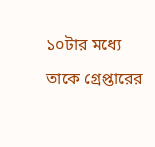১০টার মধ্যে তাকে গ্রেপ্তারের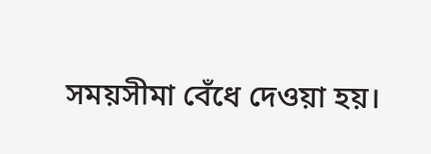সময়সীমা বেঁধে দেওয়া হয়।